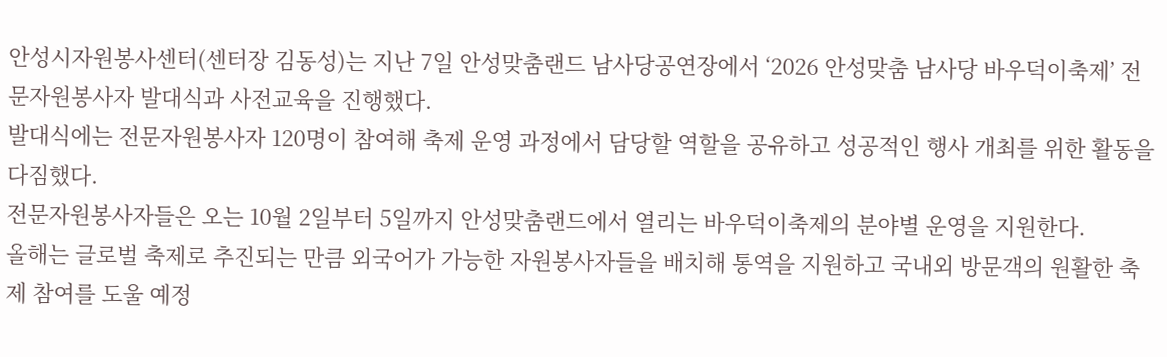안성시자원봉사센터(센터장 김동성)는 지난 7일 안성맞춤랜드 남사당공연장에서 ‘2026 안성맞춤 남사당 바우덕이축제’ 전문자원봉사자 발대식과 사전교육을 진행했다.
발대식에는 전문자원봉사자 120명이 참여해 축제 운영 과정에서 담당할 역할을 공유하고 성공적인 행사 개최를 위한 활동을 다짐했다.
전문자원봉사자들은 오는 10월 2일부터 5일까지 안성맞춤랜드에서 열리는 바우덕이축제의 분야별 운영을 지원한다.
올해는 글로벌 축제로 추진되는 만큼 외국어가 가능한 자원봉사자들을 배치해 통역을 지원하고 국내외 방문객의 원활한 축제 참여를 도울 예정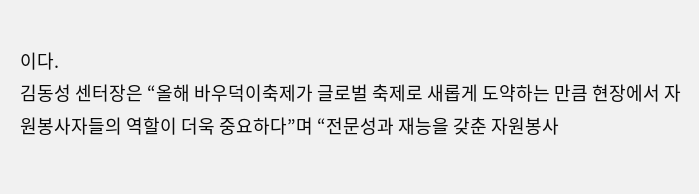이다.
김동성 센터장은 “올해 바우덕이축제가 글로벌 축제로 새롭게 도약하는 만큼 현장에서 자원봉사자들의 역할이 더욱 중요하다”며 “전문성과 재능을 갖춘 자원봉사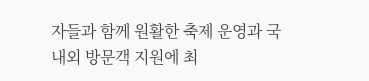자들과 함께 원활한 축제 운영과 국내외 방문객 지원에 최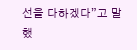선을 다하겠다”고 말했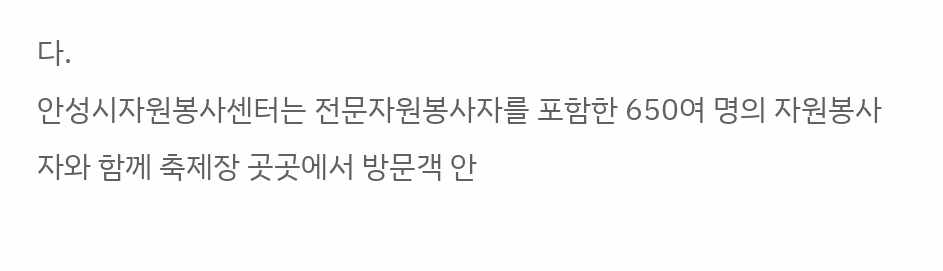다.
안성시자원봉사센터는 전문자원봉사자를 포함한 650여 명의 자원봉사자와 함께 축제장 곳곳에서 방문객 안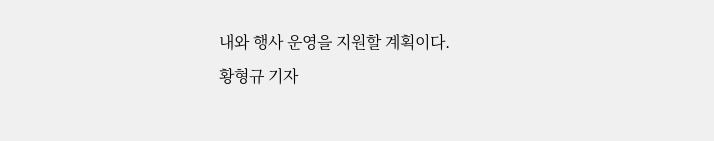내와 행사 운영을 지원할 계획이다.
황형규 기자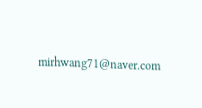mirhwang71@naver.com